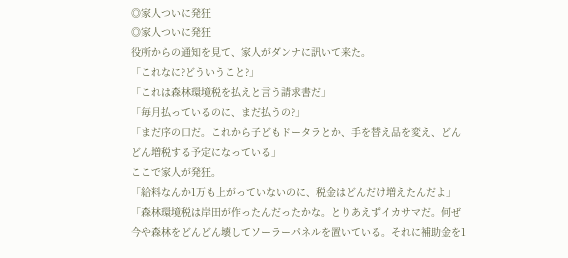◎家人ついに発狂
◎家人ついに発狂
役所からの通知を見て、家人がダンナに訊いて来た。
「これなに?どういうこと?」
「これは森林環境税を払えと言う請求書だ」
「毎月払っているのに、まだ払うの?」
「まだ序の口だ。これから子どもドータラとか、手を替え品を変え、どんどん増税する予定になっている」
ここで家人が発狂。
「給料なんか1万も上がっていないのに、税金はどんだけ増えたんだよ」
「森林環境税は岸田が作ったんだったかな。とりあえずイカサマだ。何ぜ今や森林をどんどん壊してソーラーパネルを置いている。それに補助金を1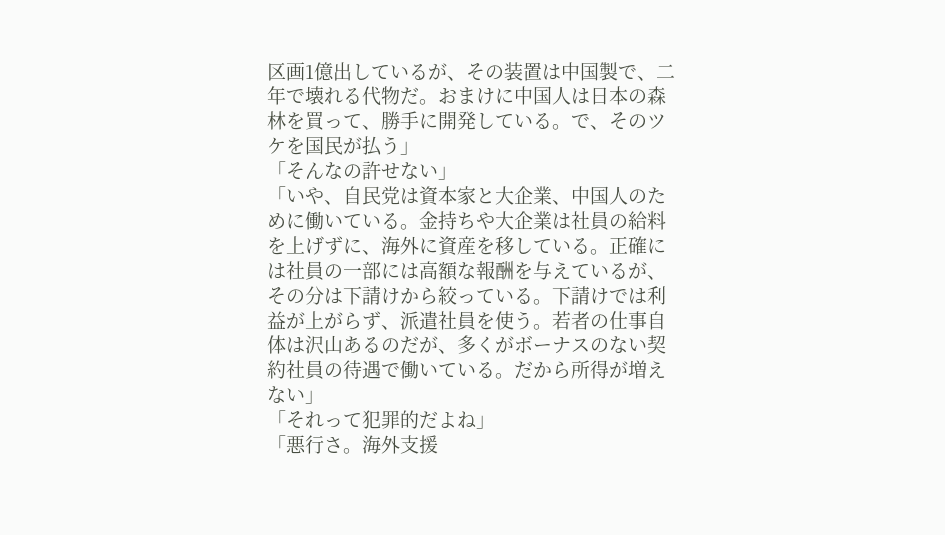区画1億出しているが、その装置は中国製で、二年で壊れる代物だ。おまけに中国人は日本の森林を買って、勝手に開発している。で、そのツケを国民が払う」
「そんなの許せない」
「いや、自民党は資本家と大企業、中国人のために働いている。金持ちや大企業は社員の給料を上げずに、海外に資産を移している。正確には社員の一部には高額な報酬を与えているが、その分は下請けから絞っている。下請けでは利益が上がらず、派遣社員を使う。若者の仕事自体は沢山あるのだが、多くがボーナスのない契約社員の待遇で働いている。だから所得が増えない」
「それって犯罪的だよね」
「悪行さ。海外支援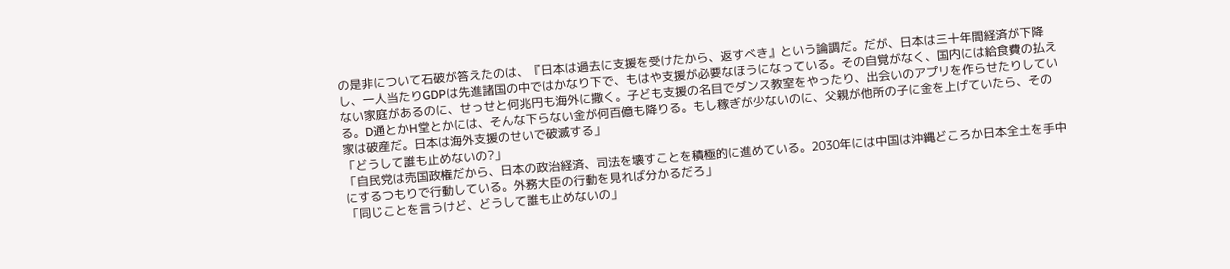の是非について石破が答えたのは、『日本は過去に支援を受けたから、返すべき』という論調だ。だが、日本は三十年間経済が下降し、一人当たりGDPは先進諸国の中ではかなり下で、もはや支援が必要なほうになっている。その自覚がなく、国内には給食費の払えない家庭があるのに、せっせと何兆円も海外に撒く。子ども支援の名目でダンス教室をやったり、出会いのアプリを作らせたりしている。D通とかH堂とかには、そんな下らない金が何百億も降りる。もし稼ぎが少ないのに、父親が他所の子に金を上げていたら、その家は破産だ。日本は海外支援のせいで破滅する」
「どうして誰も止めないの?」
「自民党は売国政権だから、日本の政治経済、司法を壊すことを積極的に進めている。2030年には中国は沖縄どころか日本全土を手中にするつもりで行動している。外務大臣の行動を見れば分かるだろ」
「同じことを言うけど、どうして誰も止めないの」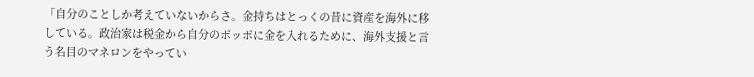「自分のことしか考えていないからさ。金持ちはとっくの昔に資産を海外に移している。政治家は税金から自分のポッポに金を入れるために、海外支援と言う名目のマネロンをやってい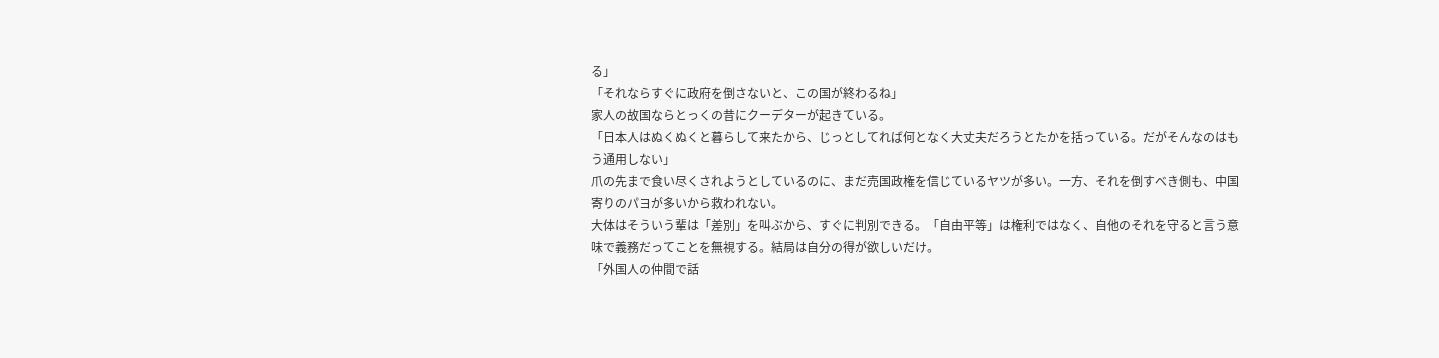る」
「それならすぐに政府を倒さないと、この国が終わるね」
家人の故国ならとっくの昔にクーデターが起きている。
「日本人はぬくぬくと暮らして来たから、じっとしてれば何となく大丈夫だろうとたかを括っている。だがそんなのはもう通用しない」
爪の先まで食い尽くされようとしているのに、まだ売国政権を信じているヤツが多い。一方、それを倒すべき側も、中国寄りのパヨが多いから救われない。
大体はそういう輩は「差別」を叫ぶから、すぐに判別できる。「自由平等」は権利ではなく、自他のそれを守ると言う意味で義務だってことを無視する。結局は自分の得が欲しいだけ。
「外国人の仲間で話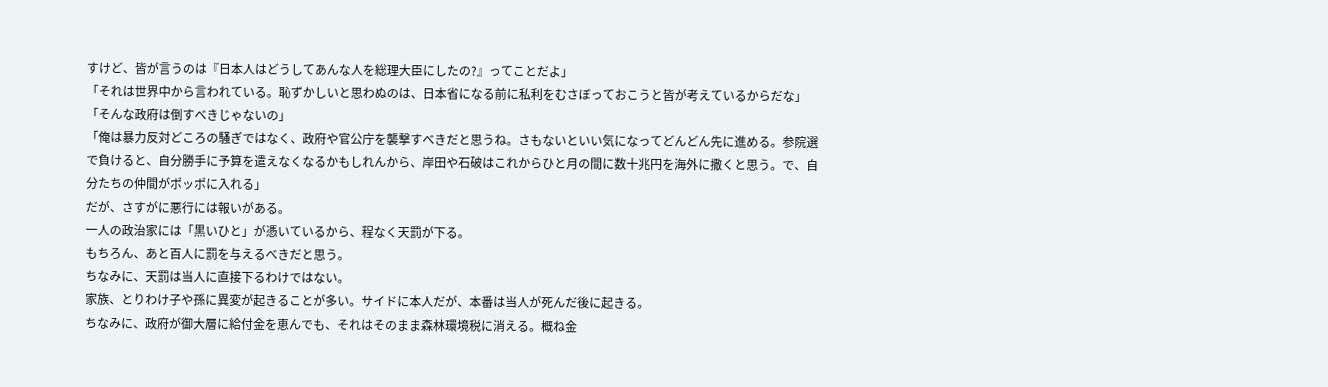すけど、皆が言うのは『日本人はどうしてあんな人を総理大臣にしたの?』ってことだよ」
「それは世界中から言われている。恥ずかしいと思わぬのは、日本省になる前に私利をむさぼっておこうと皆が考えているからだな」
「そんな政府は倒すべきじゃないの」
「俺は暴力反対どころの騒ぎではなく、政府や官公庁を襲撃すべきだと思うね。さもないといい気になってどんどん先に進める。参院選で負けると、自分勝手に予算を遣えなくなるかもしれんから、岸田や石破はこれからひと月の間に数十兆円を海外に撒くと思う。で、自分たちの仲間がポッポに入れる」
だが、さすがに悪行には報いがある。
一人の政治家には「黒いひと」が憑いているから、程なく天罰が下る。
もちろん、あと百人に罰を与えるべきだと思う。
ちなみに、天罰は当人に直接下るわけではない。
家族、とりわけ子や孫に異変が起きることが多い。サイドに本人だが、本番は当人が死んだ後に起きる。
ちなみに、政府が御大層に給付金を恵んでも、それはそのまま森林環境税に消える。概ね金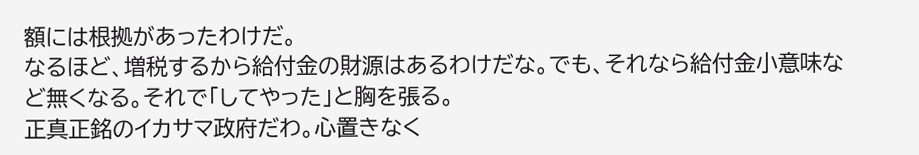額には根拠があったわけだ。
なるほど、増税するから給付金の財源はあるわけだな。でも、それなら給付金小意味など無くなる。それで「してやった」と胸を張る。
正真正銘のイカサマ政府だわ。心置きなく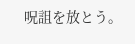呪詛を放とう。